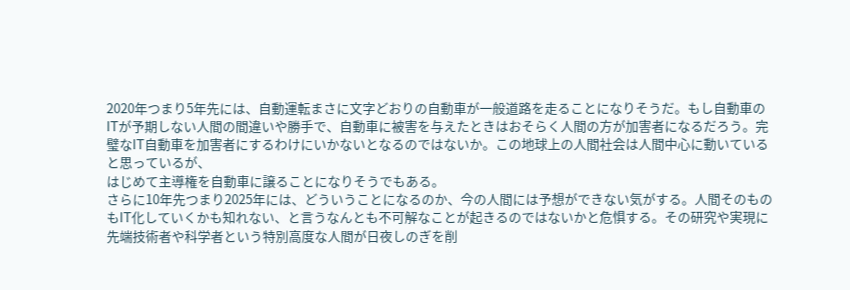2020年つまり5年先には、自動運転まさに文字どおりの自動車が一般道路を走ることになりそうだ。もし自動車のITが予期しない人間の間違いや勝手で、自動車に被害を与えたときはおそらく人間の方が加害者になるだろう。完璧なIT自動車を加害者にするわけにいかないとなるのではないか。この地球上の人間社会は人間中心に動いていると思っているが、
はじめて主導権を自動車に譲ることになりそうでもある。
さらに10年先つまり2025年には、どういうことになるのか、今の人間には予想ができない気がする。人間そのものもIT化していくかも知れない、と言うなんとも不可解なことが起きるのではないかと危惧する。その研究や実現に先端技術者や科学者という特別高度な人間が日夜しのぎを削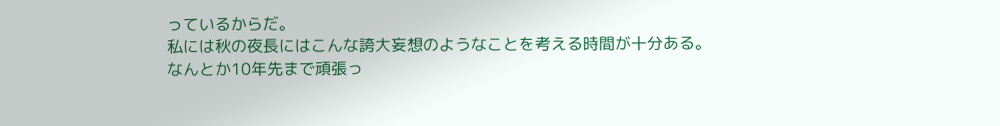っているからだ。
私には秋の夜長にはこんな誇大妄想のようなことを考える時間が十分ある。
なんとか10年先まで頑張っ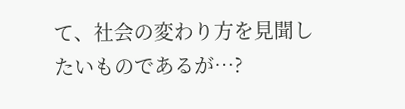て、社会の変わり方を見聞したいものであるが…?